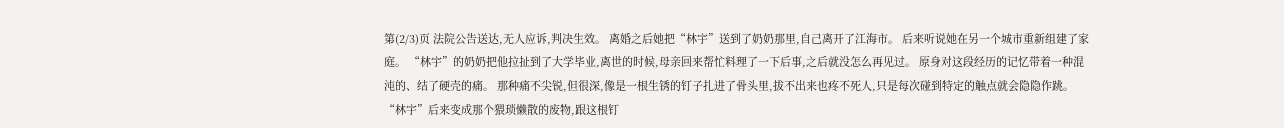第(2/3)页 法院公告送达,无人应诉,判决生效。 离婚之后她把“林宇”送到了奶奶那里,自己离开了江海市。 后来听说她在另一个城市重新组建了家庭。 “林宇”的奶奶把他拉扯到了大学毕业,离世的时候,母亲回来帮忙料理了一下后事,之后就没怎么再见过。 原身对这段经历的记忆带着一种混沌的、结了硬壳的痛。 那种痛不尖锐,但很深,像是一根生锈的钉子扎进了骨头里,拔不出来也疼不死人,只是每次碰到特定的触点就会隐隐作跳。 “林宇”后来变成那个猥琐懒散的废物,跟这根钉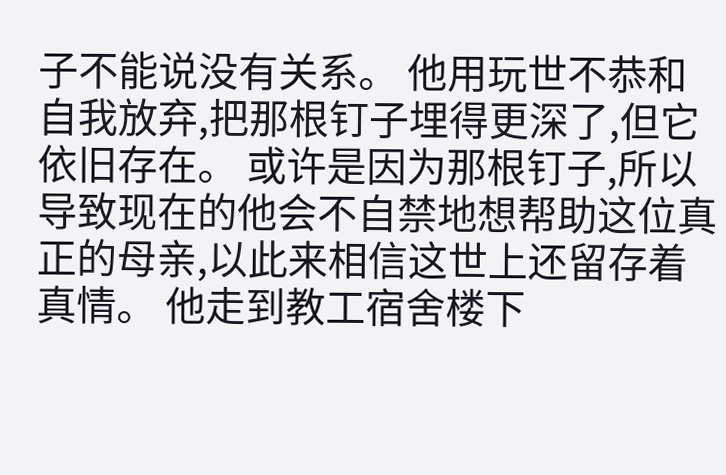子不能说没有关系。 他用玩世不恭和自我放弃,把那根钉子埋得更深了,但它依旧存在。 或许是因为那根钉子,所以导致现在的他会不自禁地想帮助这位真正的母亲,以此来相信这世上还留存着真情。 他走到教工宿舍楼下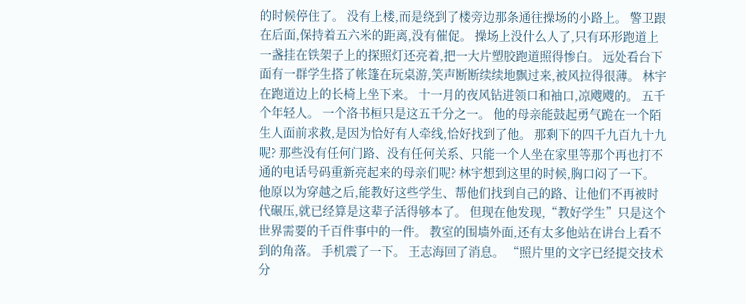的时候停住了。 没有上楼,而是绕到了楼旁边那条通往操场的小路上。 警卫跟在后面,保持着五六米的距离,没有催促。 操场上没什么人了,只有环形跑道上一盏挂在铁架子上的探照灯还亮着,把一大片塑胶跑道照得惨白。 远处看台下面有一群学生搭了帐篷在玩桌游,笑声断断续续地飘过来,被风拉得很薄。 林宇在跑道边上的长椅上坐下来。 十一月的夜风钻进领口和袖口,凉飕飕的。 五千个年轻人。 一个洛书桓只是这五千分之一。 他的母亲能鼓起勇气跪在一个陌生人面前求救,是因为恰好有人牵线,恰好找到了他。 那剩下的四千九百九十九呢? 那些没有任何门路、没有任何关系、只能一个人坐在家里等那个再也打不通的电话号码重新亮起来的母亲们呢? 林宇想到这里的时候,胸口闷了一下。 他原以为穿越之后,能教好这些学生、帮他们找到自己的路、让他们不再被时代碾压,就已经算是这辈子活得够本了。 但现在他发现,“教好学生”只是这个世界需要的千百件事中的一件。 教室的围墙外面,还有太多他站在讲台上看不到的角落。 手机震了一下。 王志海回了消息。 “照片里的文字已经提交技术分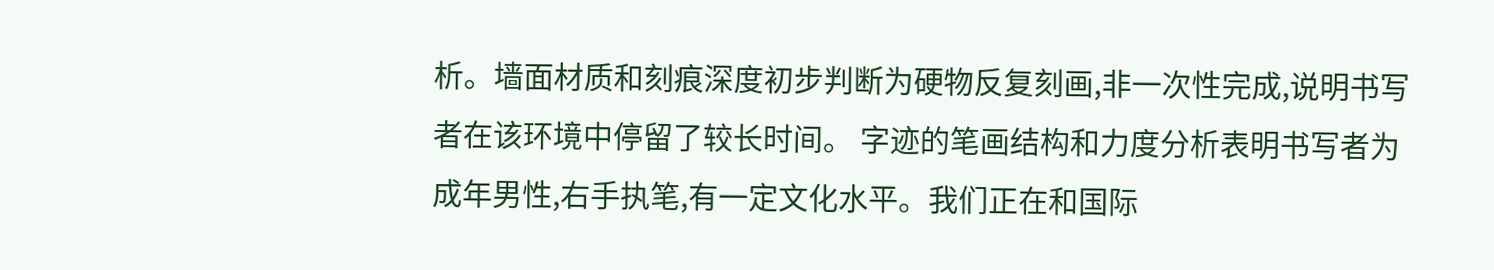析。墙面材质和刻痕深度初步判断为硬物反复刻画,非一次性完成,说明书写者在该环境中停留了较长时间。 字迹的笔画结构和力度分析表明书写者为成年男性,右手执笔,有一定文化水平。我们正在和国际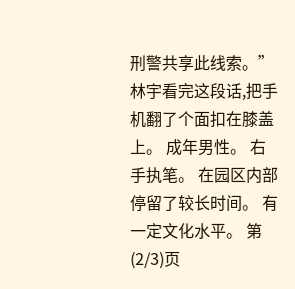刑警共享此线索。” 林宇看完这段话,把手机翻了个面扣在膝盖上。 成年男性。 右手执笔。 在园区内部停留了较长时间。 有一定文化水平。 第(2/3)页